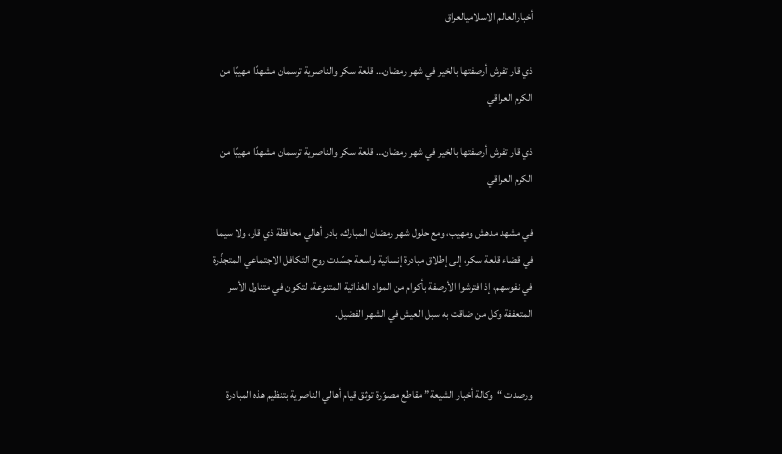أخبارالعالم الاسلاميالعراق

ذي قار تفرش أرصفتها بالخير في شهر رمضان… قلعة سكر والناصرية ترسمان مشهدًا مهيبًا من الكرم العراقي

ذي قار تفرش أرصفتها بالخير في شهر رمضان… قلعة سكر والناصرية ترسمان مشهدًا مهيبًا من الكرم العراقي

في مشهد مدهش ومهيب، ومع حلول شهر رمضان المبارك، بادر أهالي محافظة ذي قار، ولا سيما في قضاء قلعة سكر، إلى إطلاق مبادرة إنسانية واسعة جسّدت روح التكافل الاجتماعي المتجذّرة في نفوسهم، إذ افترشوا الأرصفة بأكوام من المواد الغذائية المتنوعة، لتكون في متناول الأسر المتعففة وكل من ضاقت به سبل العيش في الشهر الفضيل.


ورصدت “وكالة أخبار الشيعة” مقاطع مصوّرة توثق قيام أهالي الناصرية بتنظيم هذه المبادرة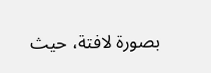بصورة لافتة، حيث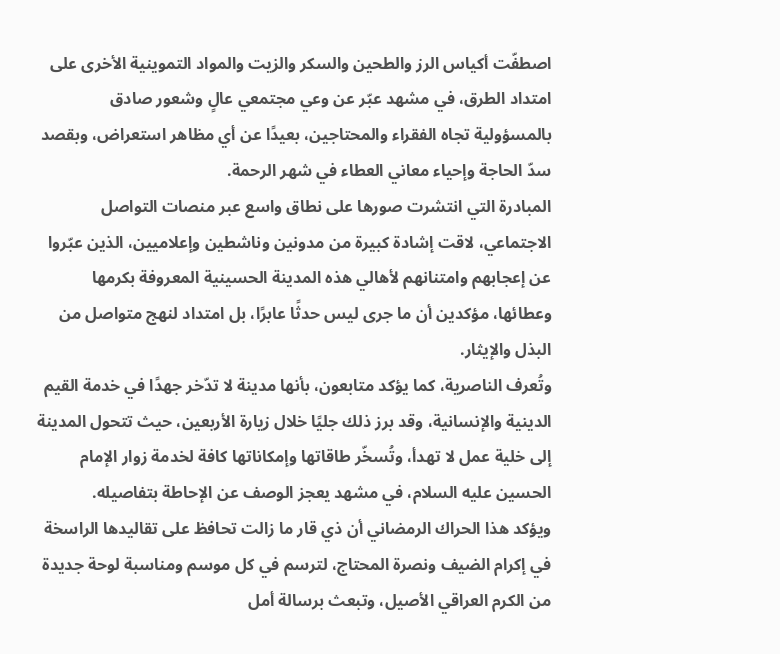اصطفّت أكياس الرز والطحين والسكر والزيت والمواد التموينية الأخرى على امتداد الطرق، في مشهد عبّر عن وعي مجتمعي عالٍ وشعور صادق بالمسؤولية تجاه الفقراء والمحتاجين، بعيدًا عن أي مظاهر استعراض، وبقصد سدّ الحاجة وإحياء معاني العطاء في شهر الرحمة.
المبادرة التي انتشرت صورها على نطاق واسع عبر منصات التواصل الاجتماعي، لاقت إشادة كبيرة من مدونين وناشطين وإعلاميين، الذين عبّروا عن إعجابهم وامتنانهم لأهالي هذه المدينة الحسينية المعروفة بكرمها وعطائها، مؤكدين أن ما جرى ليس حدثًا عابرًا، بل امتداد لنهج متواصل من البذل والإيثار.
وتُعرف الناصرية، كما يؤكد متابعون، بأنها مدينة لا تدّخر جهدًا في خدمة القيم الدينية والإنسانية، وقد برز ذلك جليًا خلال زيارة الأربعين، حيث تتحول المدينة إلى خلية عمل لا تهدأ، وتُسخّر طاقاتها وإمكاناتها كافة لخدمة زوار الإمام الحسين عليه السلام، في مشهد يعجز الوصف عن الإحاطة بتفاصيله.
ويؤكد هذا الحراك الرمضاني أن ذي قار ما زالت تحافظ على تقاليدها الراسخة في إكرام الضيف ونصرة المحتاج، لترسم في كل موسم ومناسبة لوحة جديدة من الكرم العراقي الأصيل، وتبعث برسالة أمل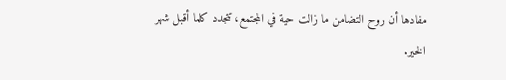مفادها أن روح التضامن ما زالت حية في المجتمع، تتجدد كلما أقبل شهر الخير.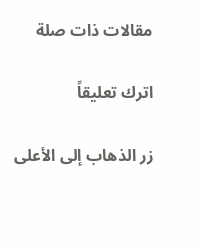مقالات ذات صلة

اترك تعليقاً

زر الذهاب إلى الأعلى